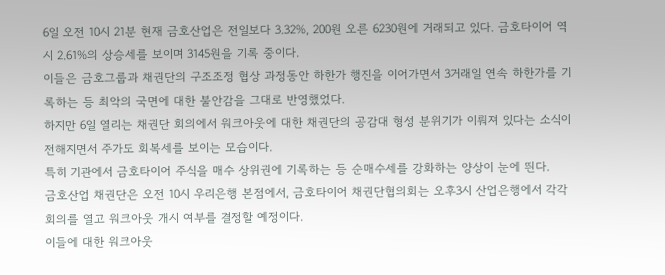6일 오전 10시 21분 현재 금호산업은 전일보다 3.32%, 200원 오른 6230원에 거래되고 있다. 금호타이어 역시 2.61%의 상승세를 보이며 3145원을 기록 중이다.
이들은 금호그룹과 채권단의 구조조정 협상 과정동안 하한가 행진을 이어가면서 3거래일 연속 하한가를 기록하는 등 최악의 국면에 대한 불안감을 그대로 반영했었다.
하지만 6일 열리는 채권단 회의에서 워크아웃에 대한 채권단의 공감대 형성 분위기가 이뤄져 있다는 소식이 전해지면서 주가도 회복세를 보이는 모습이다.
특히 기관에서 금호타이어 주식을 매수 상위권에 기록하는 등 순매수세를 강화하는 양상이 눈에 띈다.
금호산업 채권단은 오전 10시 우리은행 본점에서, 금호타이어 채권단협의회는 오후3시 산업은행에서 각각 회의를 열고 워크아웃 개시 여부를 결정할 예정이다.
이들에 대한 워크아웃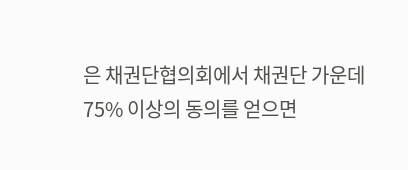은 채권단협의회에서 채권단 가운데 75% 이상의 동의를 얻으면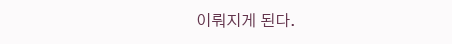이뤄지게 된다.